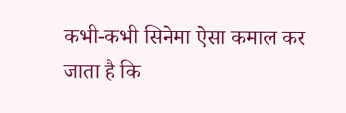कभी-कभी सिनेमा ऐसा कमाल कर जाता है कि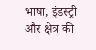भाषा, इंडस्ट्री और क्षेत्र की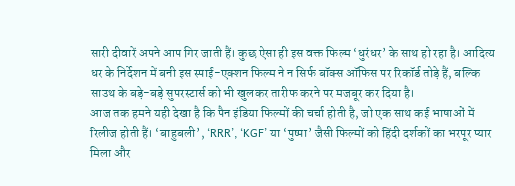सारी दीवारें अपने आप गिर जाती हैं। कुछ ऐसा ही इस वक्त फिल्म ‘धुरंधर’ के साथ हो रहा है। आदित्य धर के निर्देशन में बनी इस स्पाई-एक्शन फिल्म ने न सिर्फ बॉक्स ऑफिस पर रिकॉर्ड तोड़े हैं, बल्कि साउथ के बड़े-बड़े सुपरस्टार्स को भी खुलकर तारीफ करने पर मजबूर कर दिया है।
आज तक हमने यही देखा है कि पैन इंडिया फिल्मों की चर्चा होती है, जो एक साथ कई भाषाओं में रिलीज होती हैं। ‘बाहुबली’, ‘RRR’, ‘KGF’ या ‘पुष्पा’ जैसी फिल्मों को हिंदी दर्शकों का भरपूर प्यार मिला और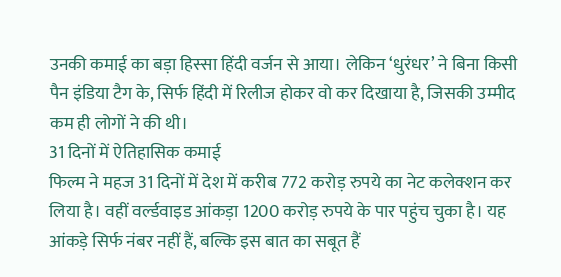उनकी कमाई का बड़ा हिस्सा हिंदी वर्जन से आया। लेकिन ‘धुरंधर’ ने बिना किसी पैन इंडिया टैग के, सिर्फ हिंदी में रिलीज होकर वो कर दिखाया है, जिसकी उम्मीद कम ही लोगों ने की थी।
31 दिनों में ऐतिहासिक कमाई
फिल्म ने महज 31 दिनों में देश में करीब 772 करोड़ रुपये का नेट कलेक्शन कर लिया है। वहीं वर्ल्डवाइड आंकड़ा 1200 करोड़ रुपये के पार पहुंच चुका है। यह आंकड़े सिर्फ नंबर नहीं हैं, बल्कि इस बात का सबूत हैं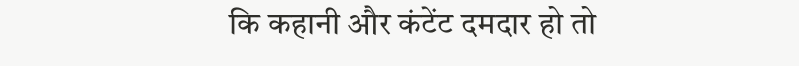कि कहानी और कंटेंट दमदार हो तो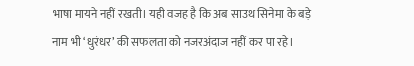भाषा मायने नहीं रखती। यही वजह है कि अब साउथ सिनेमा के बड़े नाम भी ‘धुरंधर’ की सफलता को नजरअंदाज नहीं कर पा रहे।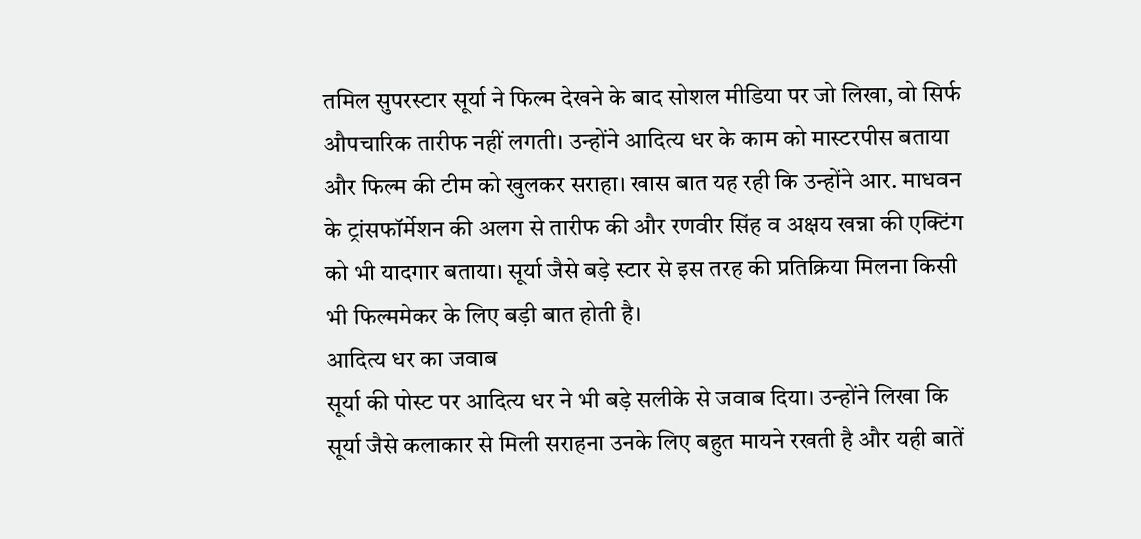तमिल सुपरस्टार सूर्या ने फिल्म देखने के बाद सोशल मीडिया पर जो लिखा, वो सिर्फ औपचारिक तारीफ नहीं लगती। उन्होंने आदित्य धर के काम को मास्टरपीस बताया और फिल्म की टीम को खुलकर सराहा। खास बात यह रही कि उन्होंने आर. माधवन के ट्रांसफॉर्मेशन की अलग से तारीफ की और रणवीर सिंह व अक्षय खन्ना की एक्टिंग को भी यादगार बताया। सूर्या जैसे बड़े स्टार से इस तरह की प्रतिक्रिया मिलना किसी भी फिल्ममेकर के लिए बड़ी बात होती है।
आदित्य धर का जवाब
सूर्या की पोस्ट पर आदित्य धर ने भी बड़े सलीके से जवाब दिया। उन्होंने लिखा कि सूर्या जैसे कलाकार से मिली सराहना उनके लिए बहुत मायने रखती है और यही बातें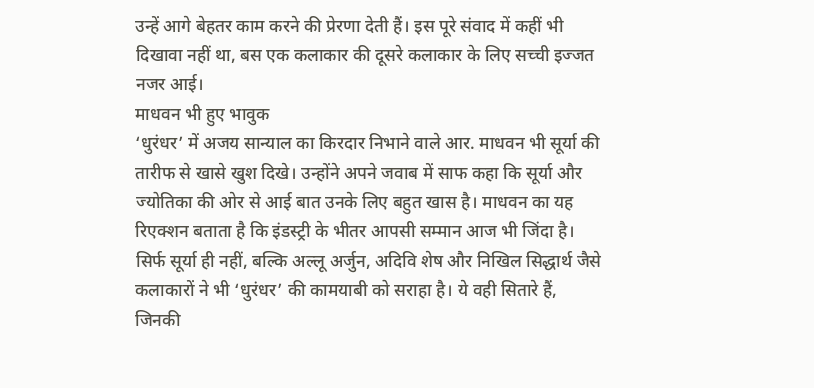उन्हें आगे बेहतर काम करने की प्रेरणा देती हैं। इस पूरे संवाद में कहीं भी दिखावा नहीं था, बस एक कलाकार की दूसरे कलाकार के लिए सच्ची इज्जत नजर आई।
माधवन भी हुए भावुक
‘धुरंधर’ में अजय सान्याल का किरदार निभाने वाले आर. माधवन भी सूर्या की तारीफ से खासे खुश दिखे। उन्होंने अपने जवाब में साफ कहा कि सूर्या और ज्योतिका की ओर से आई बात उनके लिए बहुत खास है। माधवन का यह रिएक्शन बताता है कि इंडस्ट्री के भीतर आपसी सम्मान आज भी जिंदा है। सिर्फ सूर्या ही नहीं, बल्कि अल्लू अर्जुन, अदिवि शेष और निखिल सिद्धार्थ जैसे कलाकारों ने भी ‘धुरंधर’ की कामयाबी को सराहा है। ये वही सितारे हैं, जिनकी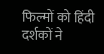फिल्मों को हिंदी दर्शकों ने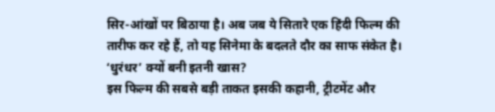सिर-आंखों पर बिठाया है। अब जब ये सितारे एक हिंदी फिल्म की तारीफ कर रहे हैं, तो यह सिनेमा के बदलते दौर का साफ संकेत है।
‘धुरंधर’ क्यों बनी इतनी खास?
इस फिल्म की सबसे बड़ी ताकत इसकी कहानी, ट्रीटमेंट और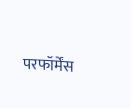परफॉर्मेंस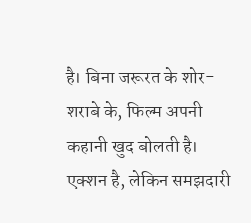है। बिना जरूरत के शोर-शराबे के, फिल्म अपनी कहानी खुद बोलती है। एक्शन है, लेकिन समझदारी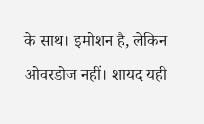के साथ। इमोशन है, लेकिन ओवरडोज नहीं। शायद यही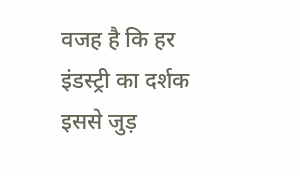वजह है कि हर इंडस्ट्री का दर्शक इससे जुड़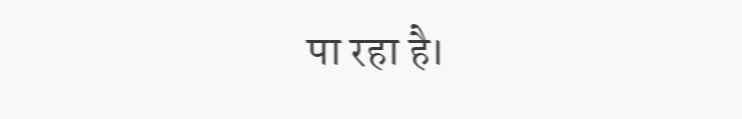पा रहा है।